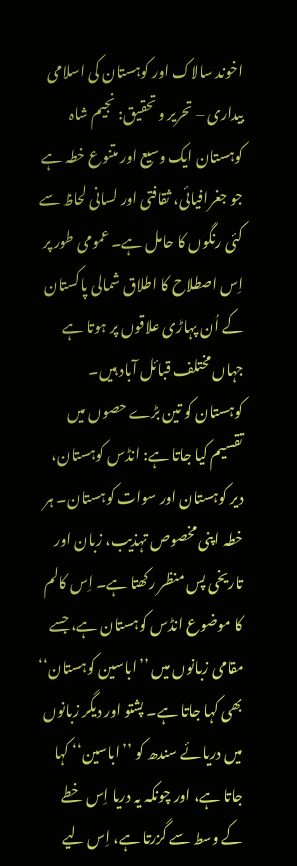اخوند سالاک اور کوہستان کی اسلامی بیداری – تحریر و تحقیق: نجیم شاہ
کوہستان ایک وسیع اور متنوع خطہ ہے جو جغرافیائی، ثقافتی اور لسانی لحاظ سے کئی رنگوں کا حامل ہے۔ عمومی طور پر اِس اصطلاح کا اطلاق شمالی پاکستان کے اُن پہاڑی علاقوں پر ہوتا ہے جہاں مختلف قبائل آباد ہیں۔ کوہستان کو تین بڑے حصوں میں تقسیم کیا جاتا ہے: انڈس کوہستان، دیر کوہستان اور سوات کوہستان۔ ہر خطہ اپنی مخصوص تہذیب، زبان اور تاریخی پس منظر رکھتا ہے۔ اِس کالم کا موضوع انڈس کوہستان ہے، جسے مقامی زبانوں میں ’’اباسین کوہستان‘‘ بھی کہا جاتا ہے۔ پشتو اور دیگر زبانوں میں دریائے سندھ کو ’’اباسین‘‘ کہا جاتا ہے، اور چونکہ یہ دریا اِس خطے کے وسط سے گزرتا ہے، اِس لیے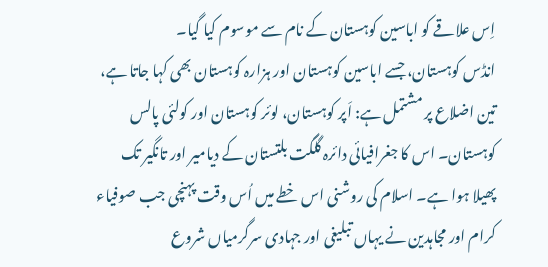اِس علاقے کو اباسین کوہستان کے نام سے موسوم کیا گیا۔
انڈس کوہستان، جسے اباسین کوہستان اور ہزارہ کوہستان بھی کہا جاتا ہے، تین اضلاع پر مشتمل ہے: اَپر کوہستان، لوئر کوہستان اور کولئی پالس کوہستان۔ اس کا جغرافیائی دائرہ گلگت بلتستان کے دیامیر اور تانگیر تک پھیلا ہوا ہے۔ اسلام کی روشنی اس خطے میں اُس وقت پہنچی جب صوفیاء کرام اور مجاہدین نے یہاں تبلیغی اور جہادی سرگرمیاں شروع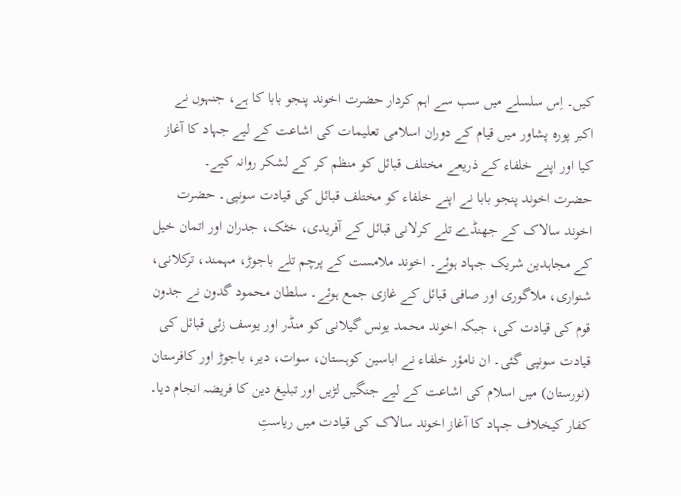کیں۔ اِس سلسلے میں سب سے اہم کردار حضرت اخوند پنجو بابا کا ہے، جنہوں نے اکبر پورہ پشاور میں قیام کے دوران اسلامی تعلیمات کی اشاعت کے لیے جہاد کا آغاز کیا اور اپنے خلفاء کے ذریعے مختلف قبائل کو منظم کر کے لشکر روانہ کیے۔
حضرت اخوند پنجو بابا نے اپنے خلفاء کو مختلف قبائل کی قیادت سونپی۔ حضرت اخوند سالاک کے جھنڈے تلے کرلانی قبائل کے آفریدی، خٹک، جدران اور اتمان خیل کے مجاہدین شریک جہاد ہوئے۔ اخوند ملامست کے پرچم تلے باجوڑ، مہمند، ترکلانی، شنواری، ملاگوری اور صافی قبائل کے غازی جمع ہوئے۔ سلطان محمود گدون نے جدون قوم کی قیادت کی، جبکہ اخوند محمد یونس گیلانی کو منڈر اور یوسف زئی قبائل کی قیادت سونپی گئی۔ ان نامؤر خلفاء نے اباسین کوہستان، سوات، دیر، باجوڑ اور کافرستان (نورستان) میں اسلام کی اشاعت کے لیے جنگیں لڑیں اور تبلیغ دین کا فریضہ انجام دیا۔
کفار کیخلاف جہاد کا آغاز اخوند سالاک کی قیادت میں ریاستِ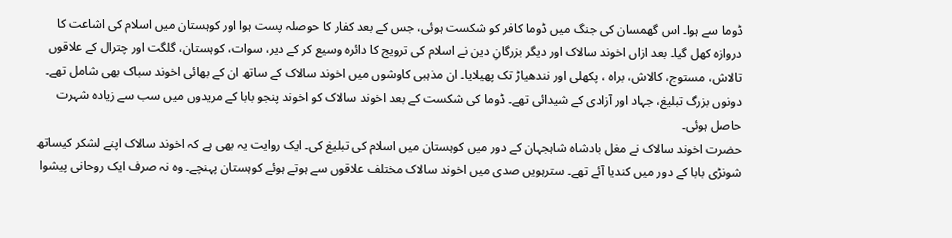ڈوما سے ہوا۔ اس گھمسان کی جنگ میں ڈوما کافر کو شکست ہوئی، جس کے بعد کفار کا حوصلہ پست ہوا اور کوہستان میں اسلام کی اشاعت کا دروازہ کھل گیا۔ بعد ازاں اخوند سالاک اور دیگر بزرگانِ دین نے اسلام کی ترویج کا دائرہ وسیع کر کے دیر، سوات، کوہستان، گلگت اور چترال کے علاقوں تالاش، مستوج، کالاش، براہ ، پکھلی اور نندھیاڑ تک پھیلایا۔ ان مذہبی کاوشوں میں اخوند سالاک کے ساتھ ان کے بھائی اخوند سباک بھی شامل تھے۔ دونوں بزرگ تبلیغ، جہاد اور آزادی کے شیدائی تھے۔ ڈوما کی شکست کے بعد اخوند سالاک کو اخوند پنجو بابا کے مریدوں میں سب سے زیادہ شہرت حاصل ہوئی۔
حضرت اخوند سالاک نے مغل بادشاہ شاہجہان کے دور میں کوہستان میں اسلام کی تبلیغ کی۔ ایک روایت یہ بھی ہے کہ اخوند سالاک اپنے لشکر کیساتھ شونڑی بابا کے دور میں کندیا آئے تھے۔ سترہویں صدی میں اخوند سالاک مختلف علاقوں سے ہوتے ہوئے کوہستان پہنچے۔ وہ نہ صرف ایک روحانی پیشوا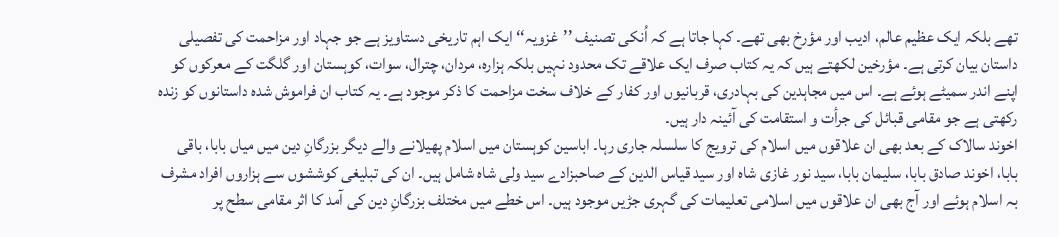تھے بلکہ ایک عظیم عالم، ادیب اور مؤرخ بھی تھے۔ کہا جاتا ہے کہ اُنکی تصنیف ’’غزویہ‘‘ ایک اہم تاریخی دستاویز ہے جو جہاد اور مزاحمت کی تفصیلی داستان بیان کرتی ہے۔ مؤرخین لکھتے ہیں کہ یہ کتاب صرف ایک علاقے تک محدود نہیں بلکہ ہزارہ، مردان، چترال، سوات، کوہستان اور گلگت کے معرکوں کو اپنے اندر سمیٹے ہوئے ہے۔ اس میں مجاہدین کی بہادری، قربانیوں اور کفار کے خلاف سخت مزاحمت کا ذکر موجود ہے۔ یہ کتاب ان فراموش شدہ داستانوں کو زندہ رکھتی ہے جو مقامی قبائل کی جرأت و استقامت کی آئینہ دار ہیں۔
اخوند سالاک کے بعد بھی ان علاقوں میں اسلام کی ترویج کا سلسلہ جاری رہا۔ اباسین کوہستان میں اسلام پھیلانے والے دیگر بزرگانِ دین میں میاں بابا، باقی بابا، اخوند صادق بابا، سلیمان بابا، سید نور غازی شاہ اور سید قیاس الدین کے صاحبزادے سید ولی شاہ شامل ہیں۔ ان کی تبلیغی کوششوں سے ہزاروں افراد مشرف بہ اسلام ہوئے اور آج بھی ان علاقوں میں اسلامی تعلیمات کی گہری جڑیں موجود ہیں۔ اس خطے میں مختلف بزرگانِ دین کی آمد کا اثر مقامی سطح پر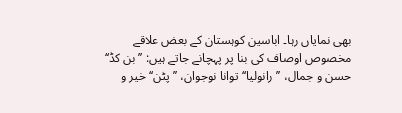بھی نمایاں رہا۔ اباسین کوہستان کے بعض علاقے مخصوص اوصاف کی بنا پر پہچانے جاتے ہیں: ’’بن کڈ‘‘ حسن و جمال، ’’رانولیا‘‘ توانا نوجوان، ’’پٹن‘‘ خیر و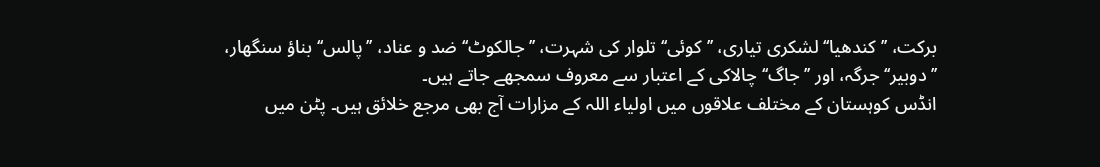برکت، ’’کندھیا‘‘ لشکری تیاری، ’’کوئی‘‘ تلوار کی شہرت، ’’جالکوٹ‘‘ ضد و عناد، ’’پالس‘‘ بناؤ سنگھار، ’’دوبیر‘‘ جرگہ، اور ’’جاگ‘‘ چالاکی کے اعتبار سے معروف سمجھے جاتے ہیں۔
انڈس کوہستان کے مختلف علاقوں میں اولیاء اللہ کے مزارات آج بھی مرجع خلائق ہیں۔ پٹن میں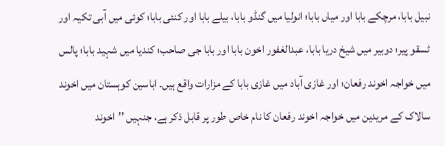نبیل بابا، مرچکے بابا اور میاں بابا؛ انولیا میں گنڈو بابا، بیلے بابا اور کنئی بابا؛ کوئی میں آبی تکیہ اور ٹسقو پیر؛ دوبیر میں شیخ دریا بابا، عبدالغفور اخون بابا اور بابا جی صاحب؛ کندیا میں شہید بابا؛ پالس میں خواجہ اخوند رفعان؛ اور غازی آباد میں غازی بابا کے مزارات واقع ہیں۔ اباسین کوہستان میں اخوند سالاک کے مریدین میں خواجہ اخوند رفعان کا نام خاص طور پر قابل ذکر ہے، جنہیں ’’اخوند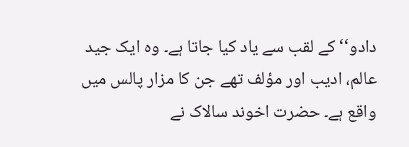دادو‘‘ کے لقب سے یاد کیا جاتا ہے۔ وہ ایک جید عالم، ادیب اور مؤلف تھے جن کا مزار پالس میں واقع ہے۔ حضرت اخوند سالاک نے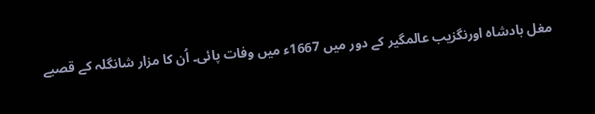مغل بادشاہ اورنگزیب عالمگیر کے دور میں 1667ء میں وفات پائی۔ اُن کا مزار شانگلہ کے قصبے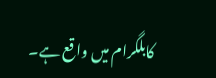کابلگرام میں واقع ہے۔